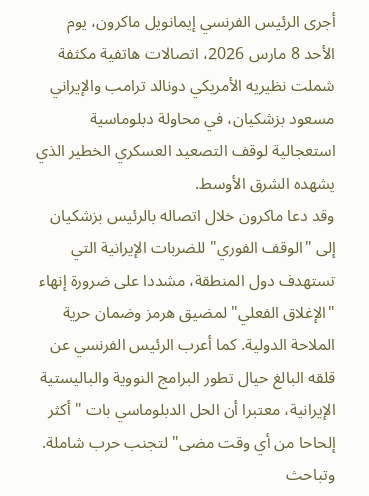أجرى الرئيس الفرنسي إيمانويل ماكرون، يوم الأحد 8 مارس 2026، اتصالات هاتفية مكثفة شملت نظيريه الأمريكي دونالد ترامب والإيراني مسعود بزشكيان، في محاولة دبلوماسية استعجالية لوقف التصعيد العسكري الخطير الذي يشهده الشرق الأوسط.
وقد دعا ماكرون خلال اتصاله بالرئيس بزشكيان إلى "الوقف الفوري" للضربات الإيرانية التي تستهدف دول المنطقة، مشددا على ضرورة إنهاء "الإغلاق الفعلي" لمضيق هرمز وضمان حرية الملاحة الدولية. كما أعرب الرئيس الفرنسي عن قلقه البالغ حيال تطور البرامج النووية والباليستية الإيرانية، معتبرا أن الحل الدبلوماسي بات "أكثر إلحاحا من أي وقت مضى" لتجنب حرب شاملة.
وتباحث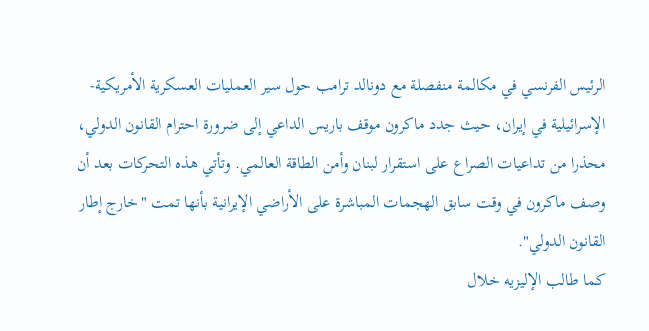الرئيس الفرنسي في مكالمة منفصلة مع دونالد ترامب حول سير العمليات العسكرية الأمريكية-الإسرائيلية في إيران، حيث جدد ماكرون موقف باريس الداعي إلى ضرورة احترام القانون الدولي، محذرا من تداعيات الصراع على استقرار لبنان وأمن الطاقة العالمي. وتأتي هذه التحركات بعد أن وصف ماكرون في وقت سابق الهجمات المباشرة على الأراضي الإيرانية بأنها تمت "خارج إطار القانون الدولي".
كما طالب الإليزيه خلال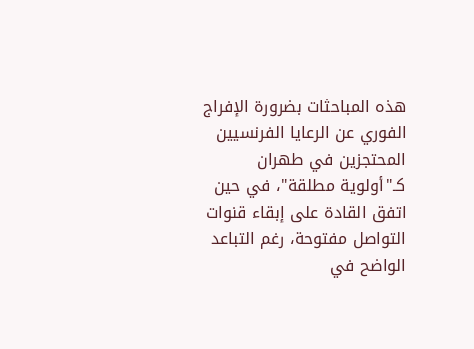هذه المباحثات بضرورة الإفراج الفوري عن الرعايا الفرنسيين المحتجزين في طهران كـ"أولوية مطلقة"، في حين اتفق القادة على إبقاء قنوات التواصل مفتوحة، رغم التباعد الواضح في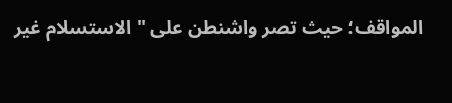المواقف؛ حيث تصر واشنطن على "الاستسلام غير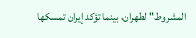المشروط" لطهران، بينما تؤكد إيران تمسكها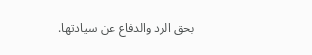بحق الرد والدفاع عن سيادتها.